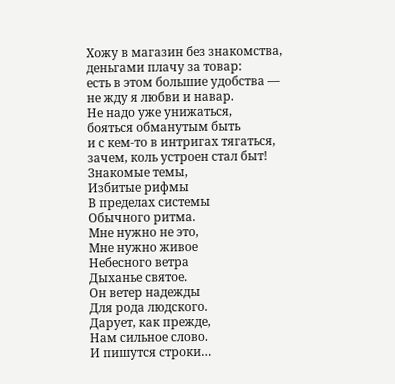Хожу в магазин без знакомства,
деньгами плачу за товар:
есть в этом большие удобства —
не жду я любви и навар.
Не надо уже унижаться,
бояться обманутым быть
и с кем-то в интригах тягаться,
зачем, коль устроен стал быт!
Знакомые темы,
Избитые рифмы
В пределах системы
Обычного ритма.
Мне нужно не это,
Мне нужно живое
Небесного ветра
Дыханье святое.
Он ветер надежды
Для рода людского.
Дарует, как прежде,
Нам сильное слово.
И пишутся строки…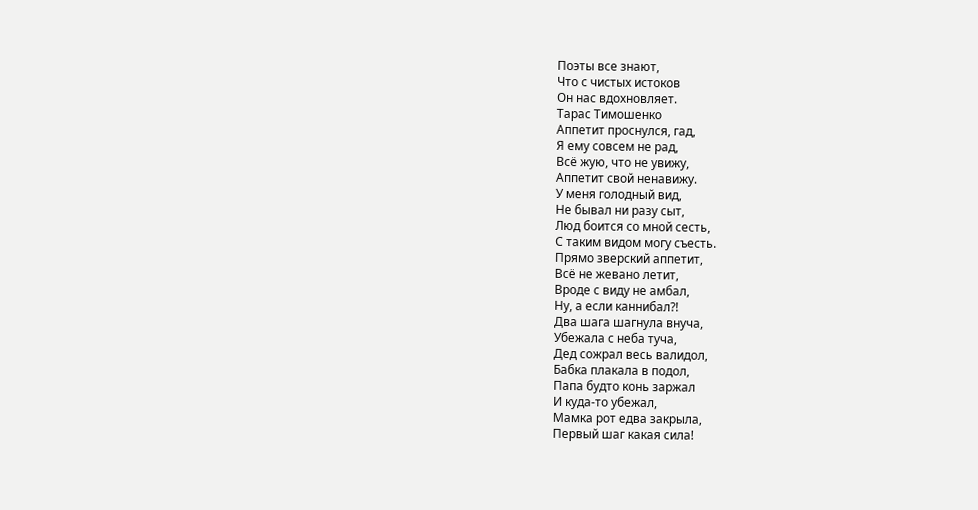Поэты все знают,
Что с чистых истоков
Он нас вдохновляет.
Тарас Тимошенко
Аппетит проснулся, гад,
Я ему совсем не рад,
Всё жую, что не увижу,
Аппетит свой ненавижу.
У меня голодный вид,
Не бывал ни разу сыт,
Люд боится со мной сесть,
С таким видом могу съесть.
Прямо зверский аппетит,
Всё не жевано летит,
Вроде с виду не амбал,
Ну, а если каннибал?!
Два шага шагнула внуча,
Убежала с неба туча,
Дед сожрал весь валидол,
Бабка плакала в подол,
Папа будто конь заржал
И куда-то убежал,
Мамка рот едва закрыла,
Первый шаг какая сила!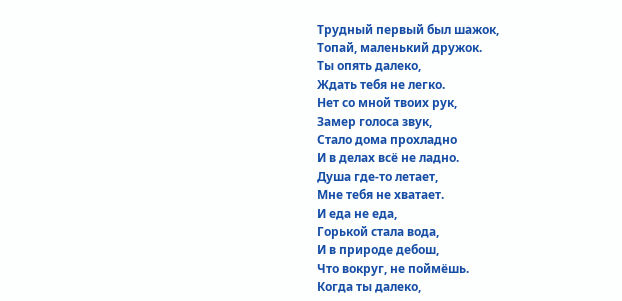Трудный первый был шажок,
Топай, маленький дружок.
Ты опять далеко,
Ждать тебя не легко.
Нет со мной твоих рук,
Замер голоса звук,
Стало дома прохладно
И в делах всё не ладно.
Душа где-то летает,
Мне тебя не хватает.
И еда не еда,
Горькой стала вода,
И в природе дебош,
Что вокруг, не поймёшь.
Когда ты далеко,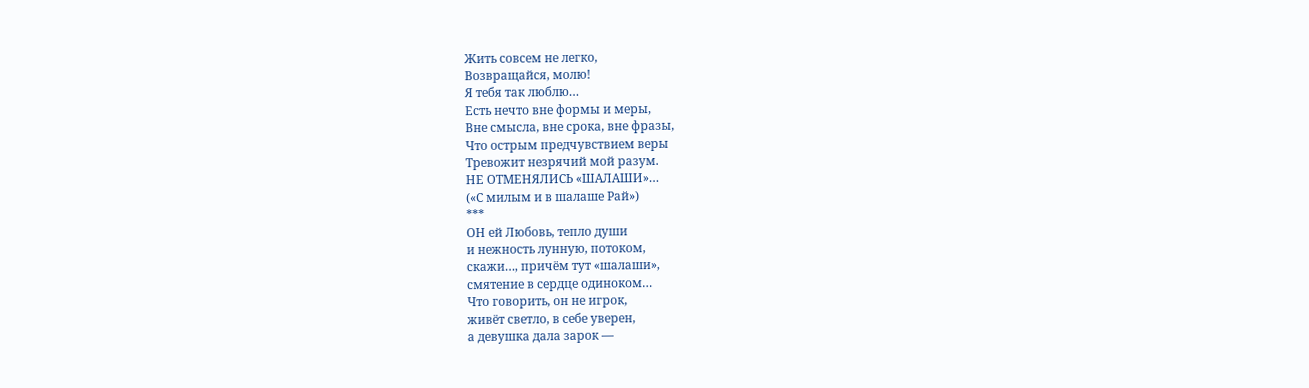Жить совсем не легко,
Возвращайся, молю!
Я тебя так люблю…
Есть нечто вне формы и меры,
Вне смысла, вне срока, вне фразы,
Что острым предчувствием веры
Тревожит незрячий мой разум.
НЕ ОТМЕНЯЛИСЬ «ШАЛАШИ»…
(«С милым и в шалаше Рай»)
***
ОН ей Любовь, тепло души
и нежность лунную, потоком,
скажи…, причём тут «шалаши»,
смятение в сердце одиноком…
Что говорить, он не игрок,
живёт светло, в себе уверен,
а девушка дала зарок —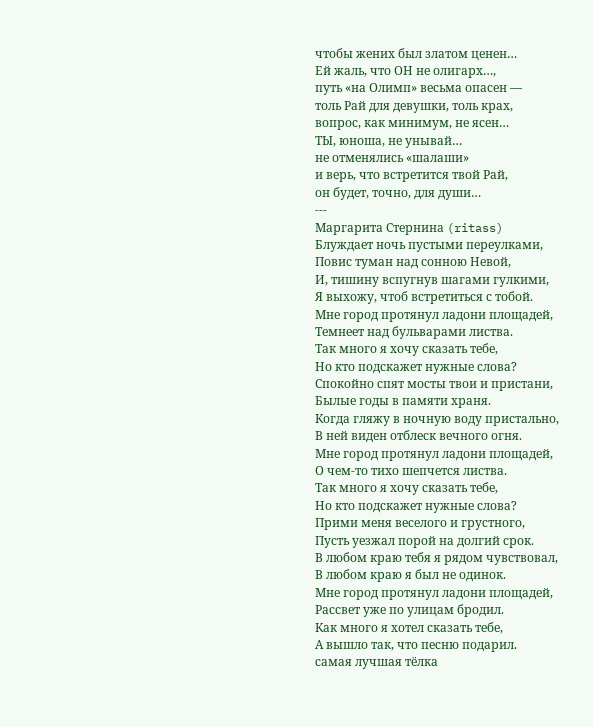чтобы жених был златом ценен…
Ей жаль, что ОН не олигарх…,
путь «на Олимп» весьма опасен —
толь Рай для девушки, толь крах,
вопрос, как минимум, не ясен…
ТЫ, юноша, не унывай…
не отменялись «шалаши»
и верь, что встретится твой Рай,
он будет, точно, для души…
---
Маргарита Стернина (ritass)
Блуждает ночь пустыми переулками,
Повис туман над сонною Невой,
И, тишину вспугнув шагами гулкими,
Я выхожу, чтоб встретиться с тобой.
Мне город протянул ладони площадей,
Темнеет над бульварами листва.
Так много я хочу сказать тебе,
Но кто подскажет нужные слова?
Спокойно спят мосты твои и пристани,
Былые годы в памяти храня.
Когда гляжу в ночную воду пристально,
В ней виден отблеск вечного огня.
Мне город протянул ладони площадей,
О чем-то тихо шепчется листва.
Так много я хочу сказать тебе,
Но кто подскажет нужные слова?
Прими меня веселого и грустного,
Пусть уезжал порой на долгий срок.
В любом краю тебя я рядом чувствовал,
В любом краю я был не одинок.
Мне город протянул ладони площадей,
Рассвет уже по улицам бродил.
Как много я хотел сказать тебе,
А вышло так, что песню подарил.
самая лучшая тёлка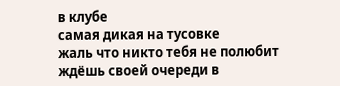в клубе
самая дикая на тусовке
жаль что никто тебя не полюбит
ждёшь своей очереди в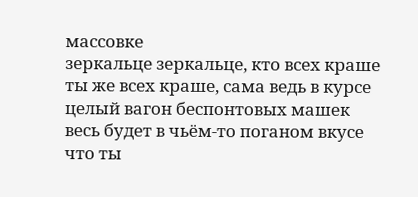массовке
зеркальце зеркальце, кто всех краше
ты же всех краше, сама ведь в курсе
целый вагон беспонтовых машек
весь будет в чьём-то поганом вкусе
что ты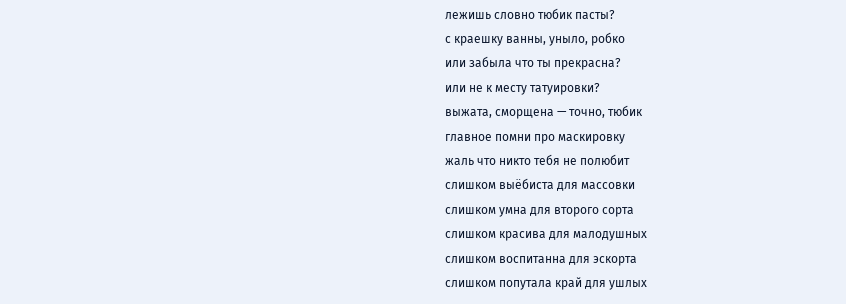лежишь словно тюбик пасты?
с краешку ванны, уныло, робко
или забыла что ты прекрасна?
или не к месту татуировки?
выжата, сморщена — точно, тюбик
главное помни про маскировку
жаль что никто тебя не полюбит
слишком выёбиста для массовки
слишком умна для второго сорта
слишком красива для малодушных
слишком воспитанна для эскорта
слишком попутала край для ушлых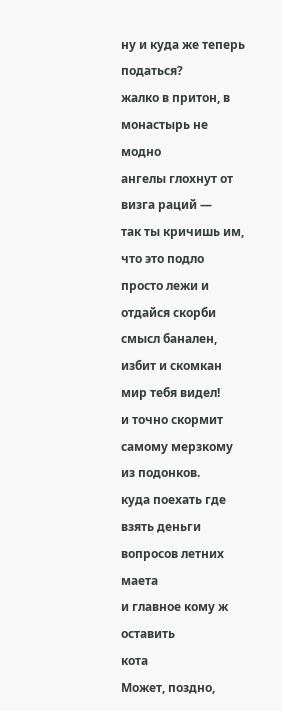ну и куда же теперь податься?
жалко в притон, в монастырь не модно
ангелы глохнут от визга раций —
так ты кричишь им, что это подло
просто лежи и отдайся скорби
смысл банален, избит и скомкан
мир тебя видел!
и точно скормит
самому мерзкому
из подонков.
куда поехать где взять деньги
вопросов летних маета
и главное кому ж оставить
кота
Может, поздно,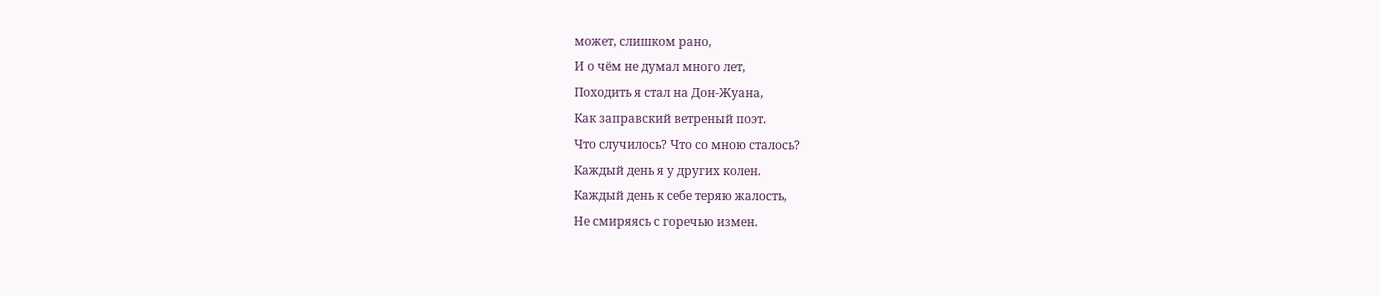может, слишком рано,
И о чём не думал много лет,
Походить я стал на Дон-Жуана,
Как заправский ветреный поэт.
Что случилось? Что со мною сталось?
Каждый день я у других колен.
Каждый день к себе теряю жалость,
Не смиряясь с горечью измен.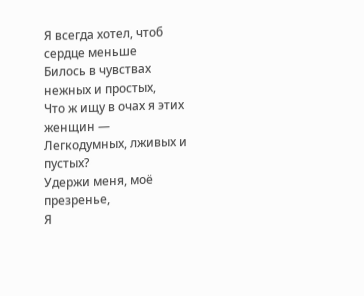Я всегда хотел, чтоб сердце меньше
Билось в чувствах нежных и простых,
Что ж ищу в очах я этих женщин —
Легкодумных, лживых и пустых?
Удержи меня, моё презренье,
Я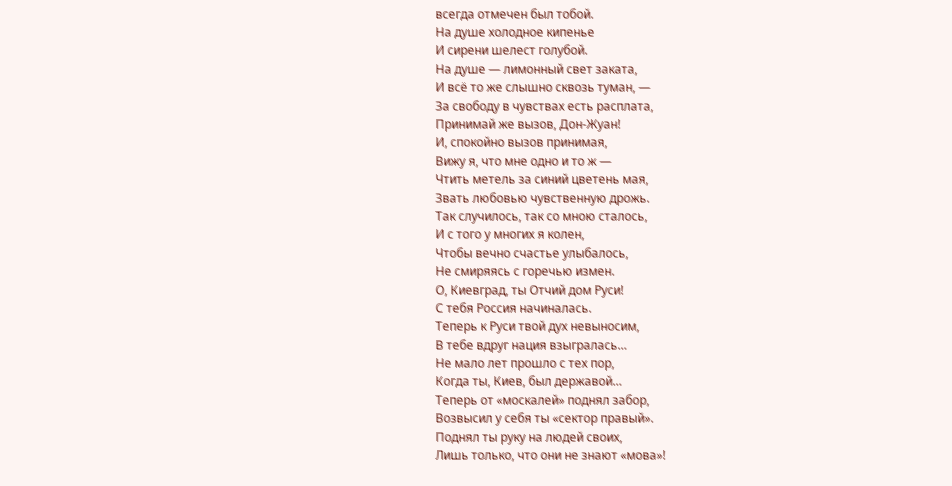всегда отмечен был тобой.
На душе холодное кипенье
И сирени шелест голубой.
На душе — лимонный свет заката,
И всё то же слышно сквозь туман, —
За свободу в чувствах есть расплата,
Принимай же вызов, Дон-Жуан!
И, спокойно вызов принимая,
Вижу я, что мне одно и то ж —
Чтить метель за синий цветень мая,
Звать любовью чувственную дрожь.
Так случилось, так со мною сталось,
И с того у многих я колен,
Чтобы вечно счастье улыбалось,
Не смиряясь с горечью измен.
О, Киевград, ты Отчий дом Руси!
С тебя Россия начиналась.
Теперь к Руси твой дух невыносим,
В тебе вдруг нация взыгралась…
Не мало лет прошло с тех пор,
Когда ты, Киев, был державой…
Теперь от «москалей» поднял забор,
Возвысил у себя ты «сектор правый».
Поднял ты руку на людей своих,
Лишь только, что они не знают «мова»!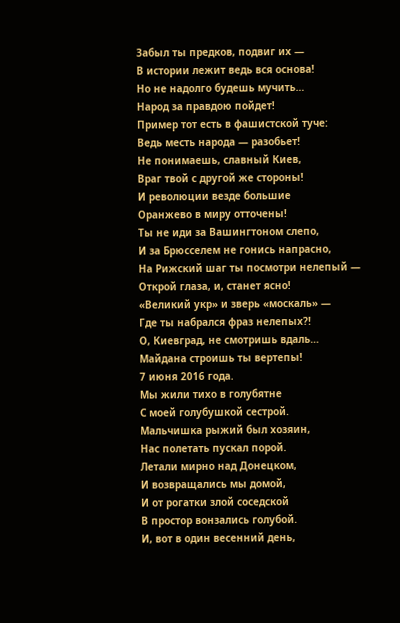Забыл ты предков, подвиг их —
В истории лежит ведь вся основа!
Но не надолго будешь мучить…
Народ за правдою пойдет!
Пример тот есть в фашистской туче:
Ведь месть народа — разобьет!
Не понимаешь, славный Киев,
Враг твой с другой же стороны!
И революции везде большие
Оранжево в миру отточены!
Ты не иди за Вашингтоном слепо,
И за Брюсселем не гонись напрасно,
На Рижский шаг ты посмотри нелепый —
Открой глаза, и, станет ясно!
«Великий укр» и зверь «москаль» —
Где ты набрался фраз нелепых?!
О, Киевград, не смотришь вдаль…
Майдана строишь ты вертепы!
7 июня 2016 года.
Мы жили тихо в голубятне
С моей голубушкой сестрой.
Мальчишка рыжий был хозяин,
Нас полетать пускал порой.
Летали мирно над Донецком,
И возвращались мы домой,
И от рогатки злой соседской
В простор вонзались голубой.
И, вот в один весенний день,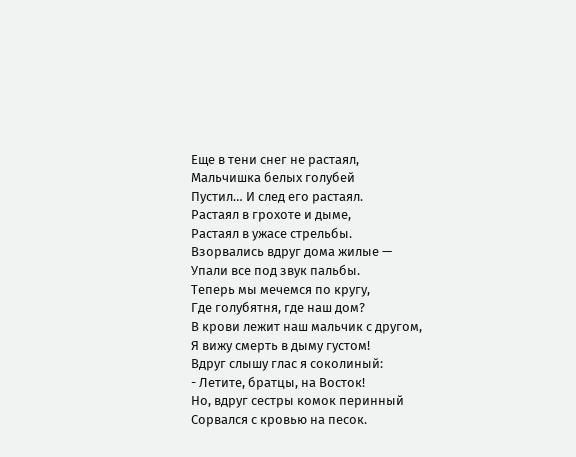Еще в тени снег не растаял,
Мальчишка белых голубей
Пустил… И след его растаял.
Растаял в грохоте и дыме,
Растаял в ужасе стрельбы.
Взорвались вдруг дома жилые —
Упали все под звук пальбы.
Теперь мы мечемся по кругу,
Где голубятня, где наш дом?
В крови лежит наш мальчик с другом,
Я вижу смерть в дыму густом!
Вдруг слышу глас я соколиный:
- Летите, братцы, на Восток!
Но, вдруг сестры комок перинный
Сорвался с кровью на песок.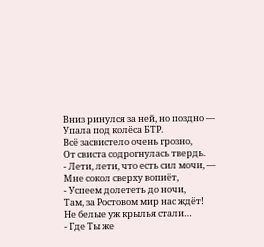Вниз ринулся за ней, но поздно —
Упала под колёса БТР.
Всё засвистело очень грозно,
От свиста содрогнулась твердь.
- Лети, лети, что есть сил мочи, —
Мне сокол сверху вопиёт,
- Успеем долететь до ночи,
Там, за Ростовом мир нас ждёт!
Не белые уж крылья стали…
- Где Ты же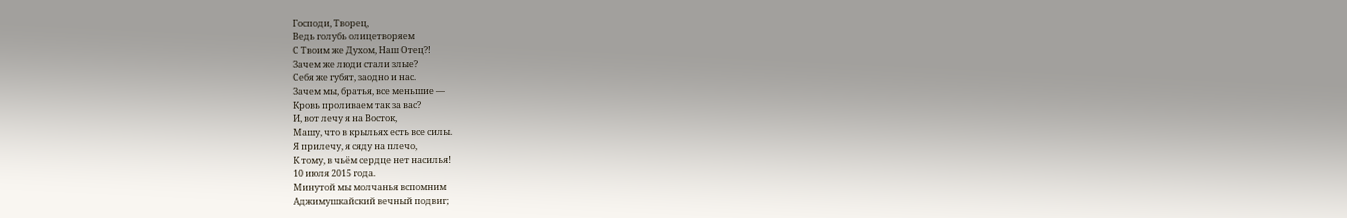Господи, Творец,
Ведь голубь олицетворяем
С Твоим же Духом, Наш Отец?!
Зачем же люди стали злые?
Себя же губят, заодно и нас.
Зачем мы, братья, все меньшие —
Кровь проливаем так за вас?
И, вот лечу я на Восток,
Машу, что в крыльях есть все силы.
Я прилечу, я сяду на плечо,
К тому, в чьём сердце нет насилья!
10 июля 2015 года.
Минутой мы молчанья вспомним
Аджимушкайский вечный подвиг;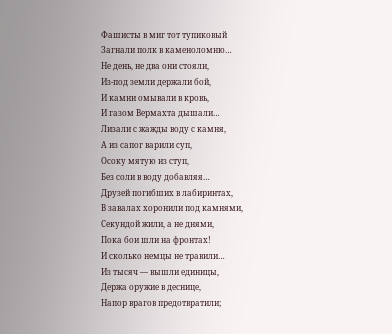Фашисты в миг тот тупиковый
Загнали полк в каменоломню…
Не день, не два они стояли,
Из-под земли держали бой,
И камни омывали в кровь,
И газом Вермахта дышали…
Лизали с жажды воду с камня,
А из сапог варили суп,
Осоку мятую из ступ,
Без соли в воду добавляя…
Друзей погибших в лабиринтах,
В завалах хоронили под камнями,
Секундой жили, а не днями,
Пока бои шли на фронтах!
И сколько немцы не травили…
Из тысяч — вышли единицы,
Держа оружие в деснице,
Напор врагов предотвратили;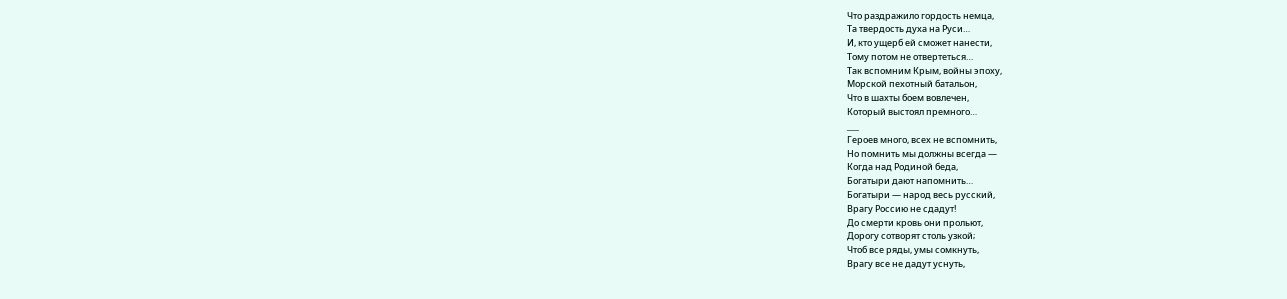Что раздражило гордость немца,
Та твердость духа на Руси…
И, кто ущерб ей сможет нанести,
Тому потом не отвертеться…
Так вспомним Крым, войны эпоху,
Морской пехотный батальон,
Что в шахты боем вовлечен,
Который выстоял премного…
___
Героев много, всех не вспомнить,
Но помнить мы должны всегда —
Когда над Родиной беда,
Богатыри дают напомнить…
Богатыри — народ весь русский,
Врагу Россию не сдадут!
До смерти кровь они прольют,
Дорогу сотворят столь узкой;
Чтоб все ряды, умы сомкнуть,
Врагу все не дадут уснуть,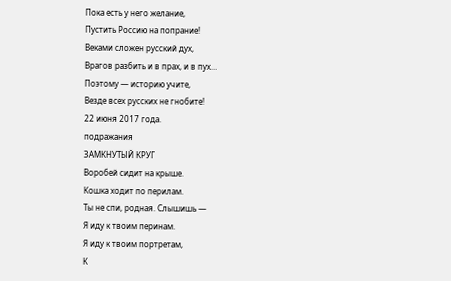Пока есть у него желание,
Пустить Россию на попрание!
Веками сложен русский дух,
Врагов разбить и в прах, и в пух…
Поэтому — историю учите,
Везде всех русских не гнобите!
22 июня 2017 года.
подражания
ЗАМКНУТЫЙ КРУГ
Воробей сидит на крыше.
Кошка ходит по перилам.
Ты не спи, родная. Слышишь —
Я иду к твоим перинам.
Я иду к твоим портретам,
К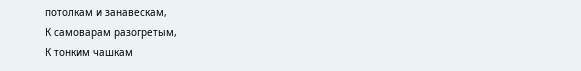потолкам и занавескам,
К самоварам разогретым,
К тонким чашкам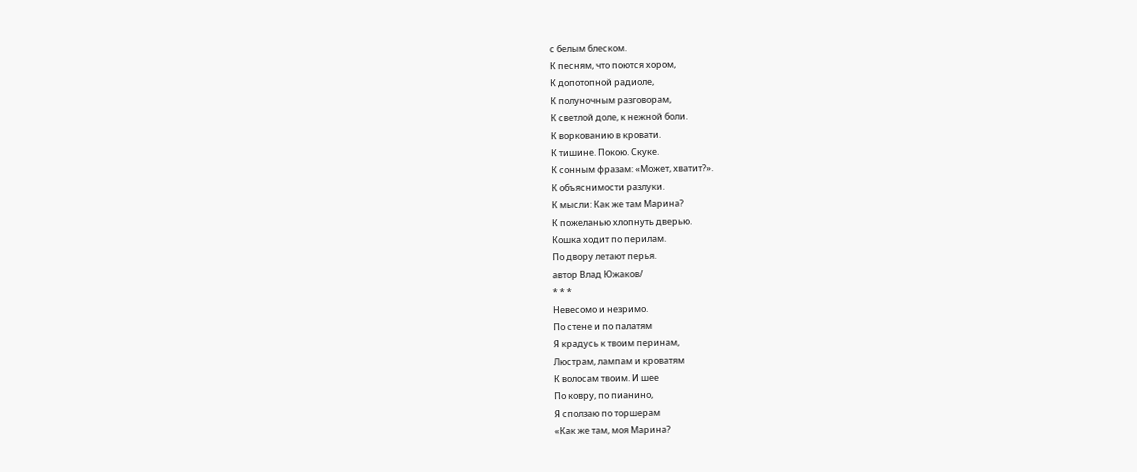с белым блеском.
К песням, что поются хором,
К допотопной радиоле,
К полуночным разговорам,
К светлой доле, к нежной боли.
К воркованию в кровати.
К тишине. Покою. Скуке.
К сонным фразам: «Может, хватит?».
К объяснимости разлуки.
К мысли: Как же там Марина?
К пожеланью хлопнуть дверью.
Кошка ходит по перилам.
По двору летают перья.
автор Влад Южаков/
* * *
Невесомо и незримо.
По стене и по палатям
Я крадусь к твоим перинам,
Люстрам, лампам и кроватям
К волосам твоим. И шее
По ковру, по пианино,
Я сползаю по торшерам
«Как же там, моя Марина?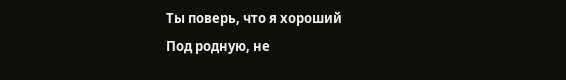Ты поверь, что я хороший
Под родную, не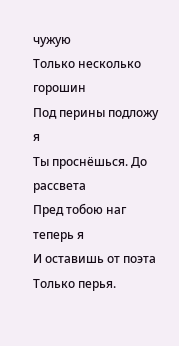чужую
Только несколько горошин
Под перины подложу я
Ты проснёшься. До рассвета
Пред тобою наг теперь я
И оставишь от поэта
Только перья.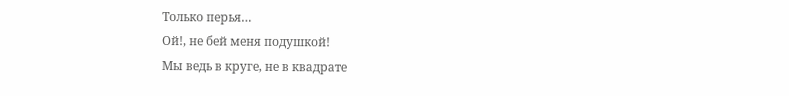Только перья…
Ой!, не бей меня подушкой!
Мы ведь в круге, не в квадрате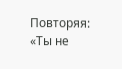Повторяя:
«Ты не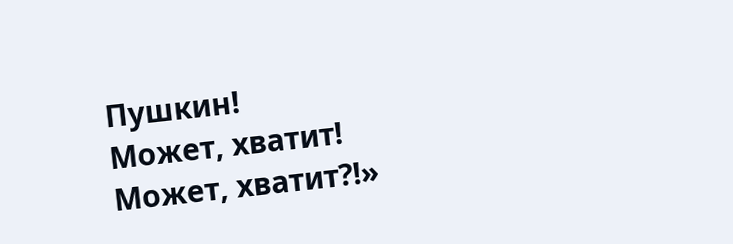Пушкин!
Может, хватит!
Может, хватит?!»